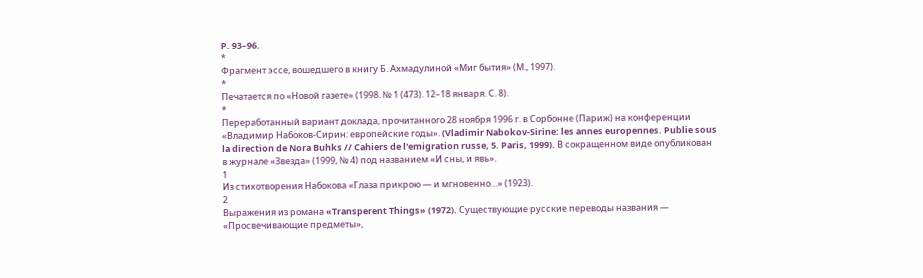P. 93–96.
*
Фрагмент эссе, вошедшего в книгу Б. Ахмадулиной «Миг бытия» (М., 1997).
*
Печатается по «Новой газете» (1998. № 1 (473). 12–18 января. С. 8).
*
Переработанный вариант доклада, прочитанного 28 ноября 1996 г. в Сорбонне (Париж) на конференции «Владимир Набоков-Сирин: европейские годы». (Vladimir Nabokov-Sirine: les annes europennes. Publie sous la direction de Nora Buhks // Cahiers de l'emigration russe, 5. Paris, 1999). В сокращенном виде опубликован в журнале «Звезда» (1999, № 4) под названием «И сны, и явь».
1
Из стихотворения Набокова «Глаза прикрою — и мгновенно…» (1923).
2
Выражения из романа «Transperent Things» (1972). Существующие русские переводы названия — «Просвечивающие предметы»,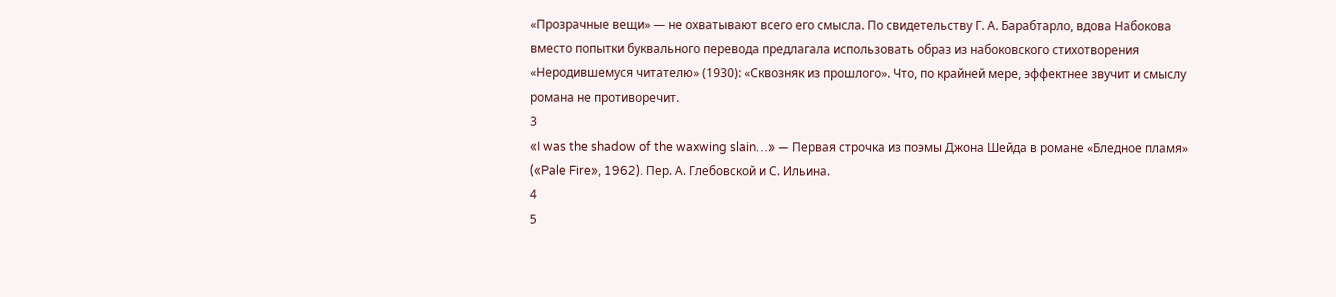«Прозрачные вещи» — не охватывают всего его смысла. По свидетельству Г. А. Барабтарло, вдова Набокова вместо попытки буквального перевода предлагала использовать образ из набоковского стихотворения «Неродившемуся читателю» (1930): «Сквозняк из прошлого». Что, по крайней мере, эффектнее звучит и смыслу романа не противоречит.
3
«I was the shadow of the waxwing slain…» — Первая строчка из поэмы Джона Шейда в романе «Бледное пламя» («Pale Fire», 1962). Пер. А. Глебовской и С. Ильина.
4
5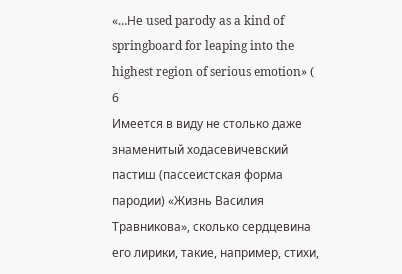«…Не used parody as a kind of springboard for leaping into the highest region of serious emotion» (
6
Имеется в виду не столько даже знаменитый ходасевичевский пастиш (пассеистская форма пародии) «Жизнь Василия Травникова», сколько сердцевина его лирики, такие, например, стихи,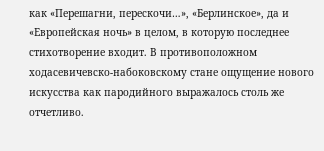как «Перешагни, перескочи…», «Берлинское», да и «Европейская ночь» в целом, в которую последнее стихотворение входит. В противоположном ходасевичевско-набоковскому стане ощущение нового искусства как пародийного выражалось столь же отчетливо.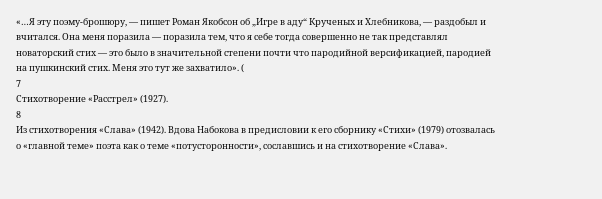«…Я эту поэму-брошюру, — пишет Роман Якобсон об „Игре в аду“ Крученых и Хлебникова, — раздобыл и вчитался. Она меня поразила — поразила тем, что я себе тогда совершенно не так представлял новаторский стих — это было в значительной степени почти что пародийной версификацией, пародией на пушкинский стих. Меня это тут же захватило». (
7
Стихотворение «Расстрел» (1927).
8
Из стихотворения «Слава» (1942). Вдова Набокова в предисловии к его сборнику «Стихи» (1979) отозвалась о «главной теме» поэта как о теме «потусторонности», сославшись и на стихотворение «Слава».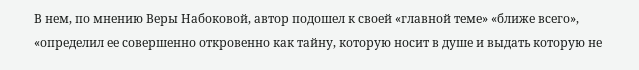В нем, по мнению Веры Набоковой, автор подошел к своей «главной теме» «ближе всего», «определил ее совершенно откровенно как тайну, которую носит в душе и выдать которую не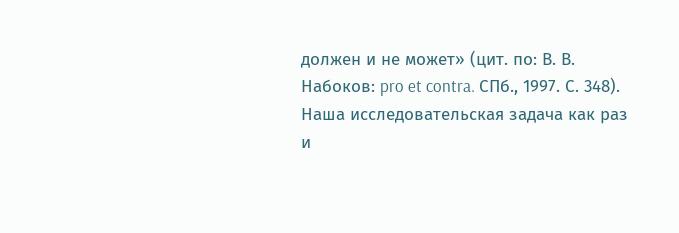должен и не может» (цит. по: В. В. Набоков: pro et contra. СПб., 1997. С. 348). Наша исследовательская задача как раз и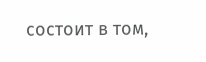состоит в том,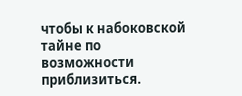чтобы к набоковской тайне по возможности приблизиться.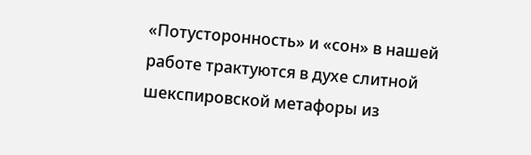«Потусторонность» и «сон» в нашей работе трактуются в духе слитной шекспировской метафоры из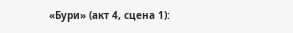«Бури» (акт 4, сцена 1):